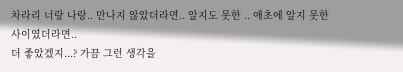차라리 너랑 나랑.. 만나지 않았더라면.. 알지도 못한 .. 애초에 알지 못한 사이였더라면..
더 좋았겠지...? 가끔 그런 생각을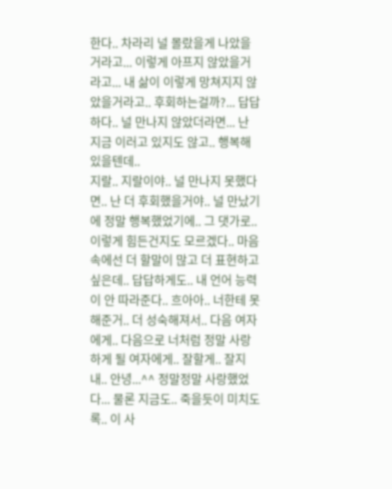한다.. 차라리 널 몰랐을게 나았을거라고... 이렇게 아프지 않았을거라고... 내 삶이 이렇게 망쳐지지 않았을거라고.. 후회하는걸까?... 답답하다.. 널 만나지 않았더라면... 난 지금 이러고 있지도 않고.. 행복해있을텐데..
지랄.. 지랄이야.. 널 만나지 못했다면.. 난 더 후회했을거야.. 널 만났기에 정말 행복했었기에.. 그 댓가로.. 이렇게 힘든건지도 모르겠다.. 마음속에선 더 할말이 많고 더 표현하고 싶은데.. 답답하게도.. 내 언어 능력이 안 따라준다.. 흐아아.. 너한테 못해준거.. 더 성숙해져서.. 다음 여자에게.. 다음으로 너처럼 정말 사랑하게 될 여자에게.. 잘할게.. 잘지내.. 안녕...^^ 정말정말 사랑했었다... 물론 지금도.. 죽을듯이 미치도록.. 이 사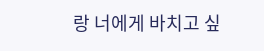랑 너에게 바치고 싶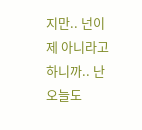지만.. 넌이제 아니라고 하니까.. 난 오늘도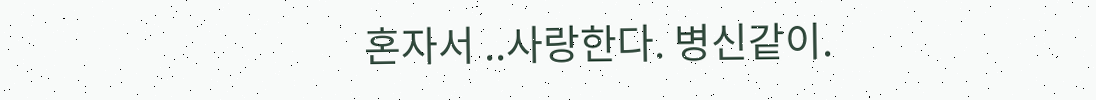혼자서 ..사랑한다. 병신같이.